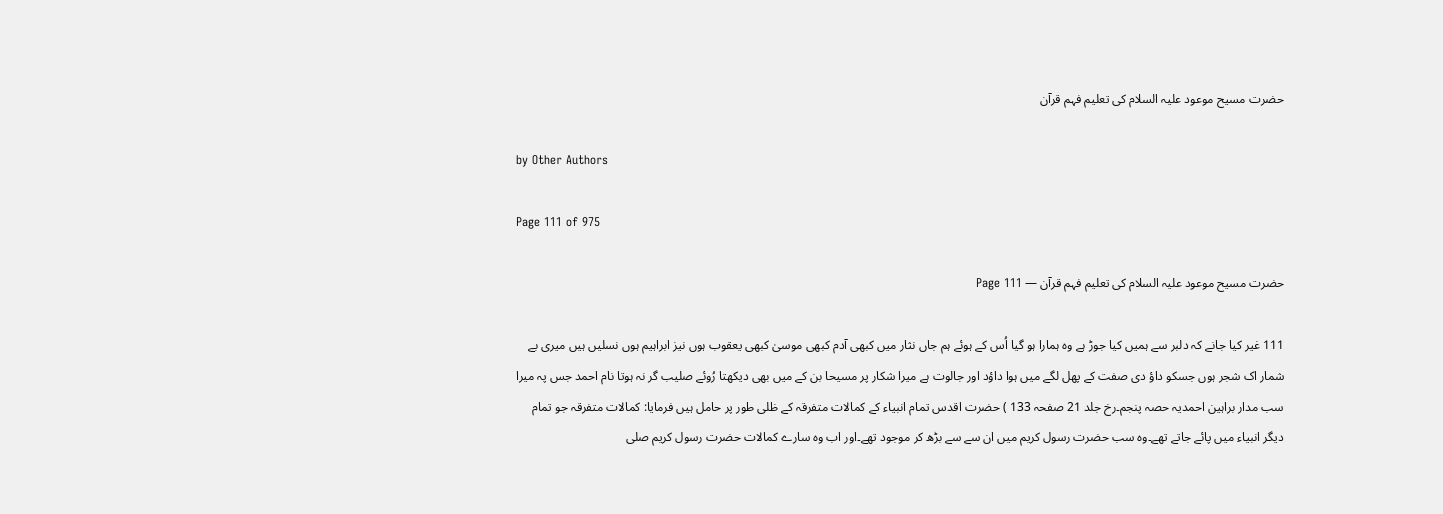حضرت مسیح موعود علیہ السلام کی تعلیم فہم قرآن

by Other Authors

Page 111 of 975

حضرت مسیح موعود علیہ السلام کی تعلیم فہم قرآن — Page 111

111 غیر کیا جانے کہ دلبر سے ہمیں کیا جوڑ ہے وہ ہمارا ہو گیا اُس کے ہوئے ہم جاں نثار میں کبھی آدم کبھی موسیٰ کبھی یعقوب ہوں نیز ابراہیم ہوں نسلیں ہیں میری بے شمار اک شجر ہوں جسکو داؤ دی صفت کے پھل لگے میں ہوا داؤد اور جالوت ہے میرا شکار پر مسیحا بن کے میں بھی دیکھتا رُوئے صلیب گر نہ ہوتا نام احمد جس پہ میرا سب مدار براہین احمدیہ حصہ پنجم۔رخ جلد 21 صفحہ 133 ) حضرت اقدس تمام انبیاء کے کمالات متفرقہ کے ظلی طور پر حامل ہیں فرمایا: کمالات متفرقہ جو تمام دیگر انبیاء میں پائے جاتے تھے۔وہ سب حضرت رسول کریم میں ان سے سے بڑھ کر موجود تھے۔اور اب وہ سارے کمالات حضرت رسول کریم صلى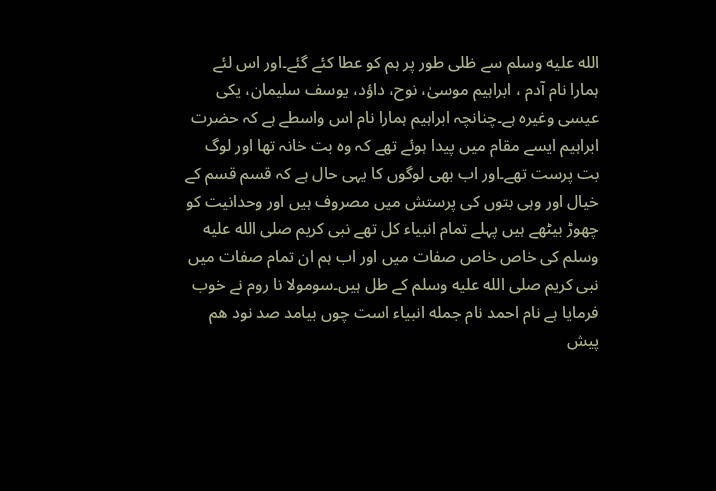الله عليه وسلم سے ظلی طور پر ہم کو عطا کئے گئے۔اور اس لئے ہمارا نام آدم ، ابراہیم موسیٰ، نوح، داؤد، یوسف سلیمان، یکی عیسی وغیرہ ہے۔چنانچہ ابراہیم ہمارا نام اس واسطے ہے کہ حضرت ابراہیم ایسے مقام میں پیدا ہوئے تھے کہ وہ بت خانہ تھا اور لوگ بت پرست تھے۔اور اب بھی لوگوں کا یہی حال ہے کہ قسم قسم کے خیال اور وہی بتوں کی پرستش میں مصروف ہیں اور وحدانیت کو چھوڑ بیٹھے ہیں پہلے تمام انبیاء کل تھے نبی کریم صلى الله عليه وسلم کی خاص خاص صفات میں اور اب ہم ان تمام صفات میں نبی کریم صلى الله عليه وسلم کے طل ہیں۔سومولا نا روم نے خوب فرمایا ہے نام احمد نام جمله انبیاء است چوں بیامد صد نود هم پیش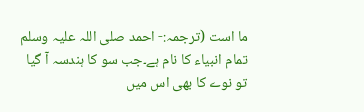ما است (ترجمہ:- احمد صلی اللہ علیہ وسلم تمام انبیاء کا نام ہے۔جب سو کا ہندسہ آ گیا تو نوے کا بھی اس میں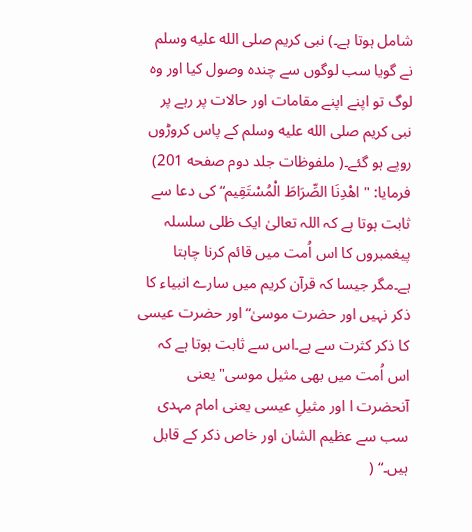شامل ہوتا ہے۔) نبی کریم صلى الله عليه وسلم نے گویا سب لوگوں سے چندہ وصول کیا اور وہ لوگ تو اپنے اپنے مقامات اور حالات پر رہے پر نبی کریم صلى الله عليه وسلم کے پاس کروڑوں روپے ہو گئے۔( ملفوظات جلد دوم صفحه 201) فرمايا: " اهْدِنَا الصِّرَاطَ الْمُسْتَقِیم“ کی دعا سے ثابت ہوتا ہے کہ اللہ تعالیٰ ایک ظلی سلسلہ پیغمبروں کا اس اُمت میں قائم کرنا چاہتا ہے۔مگر جیسا کہ قرآن کریم میں سارے انبیاء کا ذکر نہیں اور حضرت موسیٰ“ اور حضرت عیسی کا ذکر کثرت سے ہے۔اس سے ثابت ہوتا ہے کہ اس اُمت میں بھی مثیل موسی" یعنی آنحضرت ا اور مثیلِ عیسی یعنی امام مہدی سب سے عظیم الشان اور خاص ذکر کے قابل ہیں۔“ (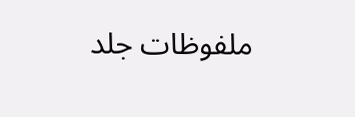ملفوظات جلد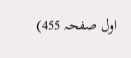اول صفحہ 455)